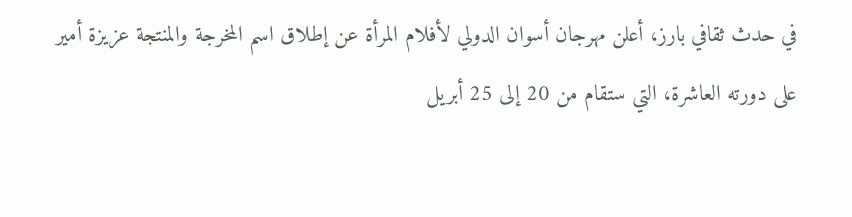في حدث ثقافي بارز، أعلن مهرجان أسوان الدولي لأفلام المرأة عن إطلاق اسم المخرجة والمنتجة عزيزة أمير على دورته العاشرة، التي ستقام من 20 إلى 25 أبريل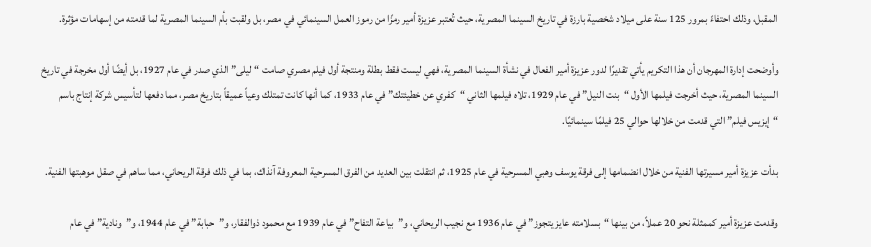المقبل، وذلك احتفاءً بمرور 125 سنة على ميلاد شخصية بارزة في تاريخ السينما المصرية، حيث تُعتبر عزيزة أمير رمزًا من رموز العمل السينمائي في مصر، بل ولقبت بأم السينما المصرية لما قدمته من إسهامات مؤثرة.

وأوضحت إدارة المهرجان أن هذا التكريم يأتي تقديرًا لدور عزيزة أمير الفعال في نشأة السينما المصرية، فهي ليست فقط بطلة ومنتجة أول فيلم مصري صامت “ليلى” الذي صدر في عام 1927، بل أيضًا أول مخرجة في تاريخ السينما المصرية، حيث أخرجت فيلمها الأول “بنت النيل” في عام 1929، تلاه فيلمها الثاني “كفري عن خطيئتك” في عام 1933، كما أنها كانت تمتلك وعياً عميقاً بتاريخ مصر، مما دفعها لتأسيس شركة إنتاج باسم “إيزيس فيلم” التي قدمت من خلالها حوالي 25 فيلمًا سينمائيًا.

بدأت عزيزة أمير مسيرتها الفنية من خلال انضمامها إلى فرقة يوسف وهبي المسرحية في عام 1925، ثم انتقلت بين العديد من الفرق المسرحية المعروفة آنذاك، بما في ذلك فرقة الريحاني، مما ساهم في صقل موهبتها الفنية.

وقدمت عزيزة أمير كممثلة نحو 20 عملاً، من بينها “بسلامته عايز يتجوز” في عام 1936 مع نجيب الريحاني، و”بياعة التفاح” في عام 1939 مع محمود ذوالفقار، و”حبابة” في عام 1944، و”ونادية” في عام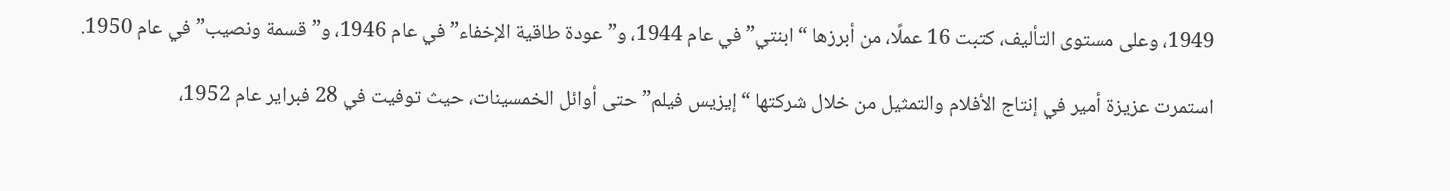1949، وعلى مستوى التأليف، كتبت 16 عملًا، من أبرزها “ابنتي” في عام 1944، و”عودة طاقية الإخفاء” في عام 1946، و”قسمة ونصيب” في عام 1950.

استمرت عزيزة أمير في إنتاج الأفلام والتمثيل من خلال شركتها “إيزيس فيلم” حتى أوائل الخمسينات، حيث توفيت في 28 فبراير عام 1952،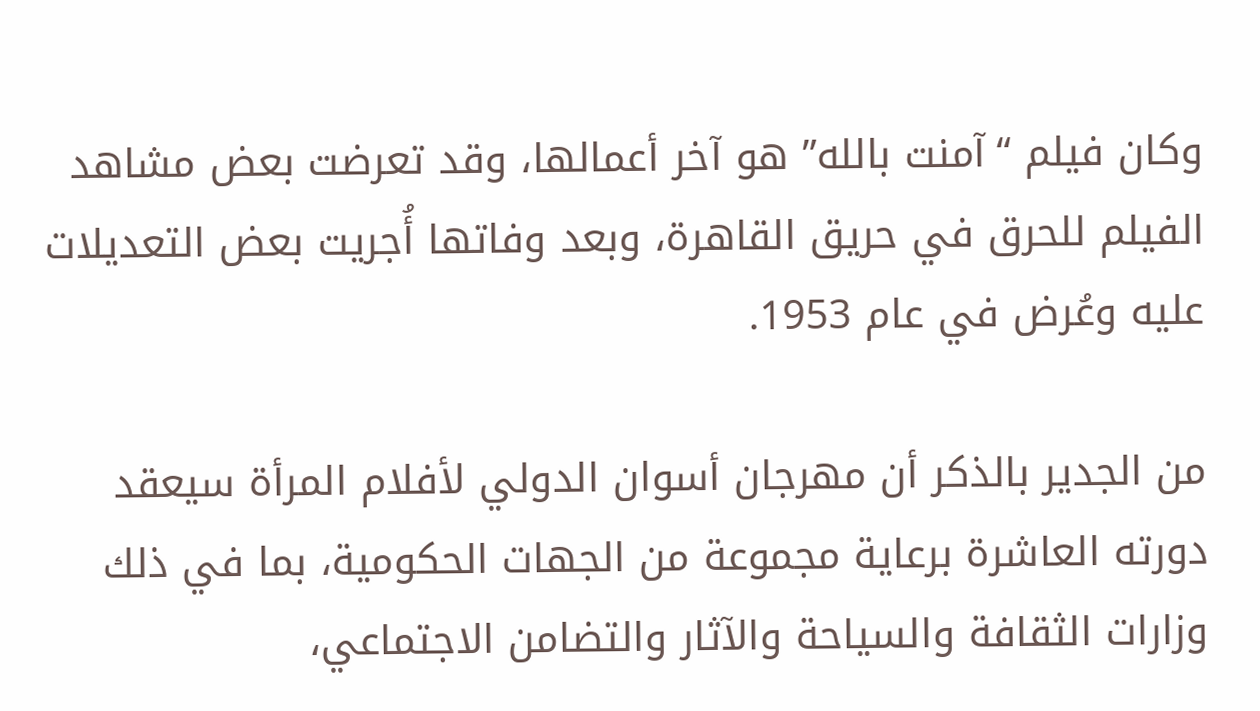وكان فيلم “آمنت بالله” هو آخر أعمالها، وقد تعرضت بعض مشاهد الفيلم للحرق في حريق القاهرة، وبعد وفاتها أُجريت بعض التعديلات عليه وعُرض في عام 1953.

من الجدير بالذكر أن مهرجان أسوان الدولي لأفلام المرأة سيعقد دورته العاشرة برعاية مجموعة من الجهات الحكومية، بما في ذلك وزارات الثقافة والسياحة والآثار والتضامن الاجتماعي،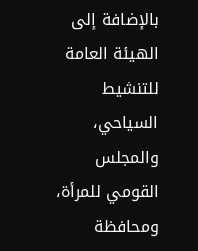بالإضافة إلى الهيئة العامة للتنشيط السياحي، والمجلس القومي للمرأة، ومحافظة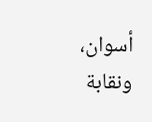أسوان، ونقابة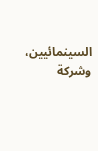السينمائيين، وشركة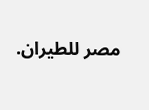مصر للطيران.